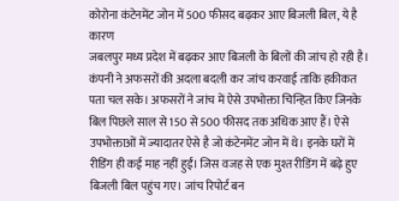कोरोना कंटेनमेंट जोन में 500 फीसद बढ़कर आए बिजली बिल, ये है कारण
जबलपुर मध्य प्रदेश में बढ़कर आए बिजली के बिलों की जांच हो रही है। कंपनी ने अफसरों की अदला बदली कर जांच करवाई ताकि हकीकत पता चल सके। अफसरों ने जांच में ऐसे उपभोक्ता चिन्हित किए जिनके बिल पिछले साल से 150 से 500 फीसद तक अधिक आए हैं। ऐसे उपभोक्ताओं में ज्यादातर ऐसे है जो कंटेनमेंट जोन में थे। इनके घरों में रीडिंग ही कई माह नहीं हुईं। जिस वजह से एक मुश्त रीडिंग में बढ़े हुए बिजली बिल पहुंच गए। जांच रिपोर्ट बन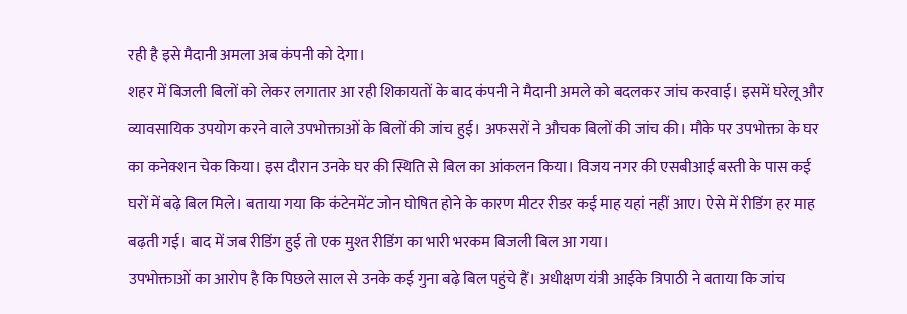रही है इसे मैदानी अमला अब कंपनी को देगा।
शहर में बिजली बिलों को लेकर लगातार आ रही शिकायतों के बाद कंपनी ने मैदानी अमले को बदलकर जांच करवाई। इसमें घरेलू और व्यावसायिक उपयोग करने वाले उपभोक्ताओं के बिलों की जांच हुई। अफसरों ने औचक बिलों की जांच की। मौके पर उपभोक्ता के घर का कनेक्शन चेक किया। इस दौरान उनके घर की स्थिति से बिल का आंकलन किया। विजय नगर की एसबीआई बस्ती के पास कई घरों में बढ़े बिल मिले। बताया गया कि कंटेनमेंट जोन घोषित होने के कारण मीटर रीडर कई माह यहां नहीं आए। ऐसे में रीडिंग हर माह बढ़ती गई। बाद में जब रीडिंग हुई तो एक मुश्त रीडिंग का भारी भरकम बिजली बिल आ गया।
उपभोक्ताओं का आरोप है कि पिछले साल से उनके कई गुना बढ़े बिल पहुंचे हैं। अधीक्षण यंत्री आईके त्रिपाठी ने बताया कि जांच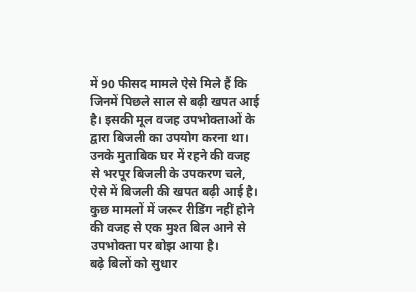में 90 फीसद मामले ऐसे मिले हैं कि जिनमें पिछले साल से बढ़ी खपत आई है। इसकी मूल वजह उपभोक्ताओं के द्वारा बिजली का उपयोग करना था। उनके मुताबिक घर में रहने की वजह से भरपूर बिजली के उपकरण चले, ऐसे में बिजली की खपत बढ़ी आई है। कुछ मामलों में जरूर रीडिंग नहीं होने की वजह से एक मुश्त बिल आने से उपभोक्ता पर बोझ आया है।
बढ़े बिलों को सुधार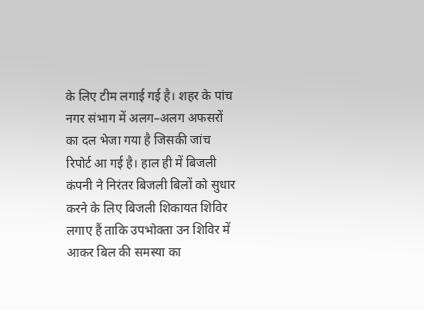के लिए टीम लगाई गई है। शहर के पांच नगर संभाग में अलग–अलग अफसरों का दल भेजा गया है जिसकी जांच रिपोर्ट आ गई है। हाल ही में बिजली कंपनी ने निरंतर बिजली बिलों को सुधार करने के लिए बिजली शिकायत शिविर लगाए हैं ताकि उपभोक्ता उन शिविर में आकर बिल की समस्या का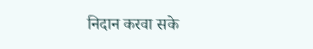निदान करवा सके